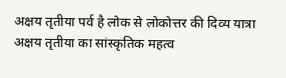अक्षय तृतीया पर्व है लोक से लोकोत्तर की दिव्य यात्रा
अक्षय तृतीया का सांस्कृतिक महत्व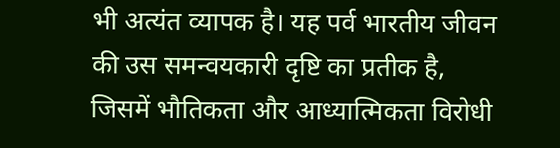भी अत्यंत व्यापक है। यह पर्व भारतीय जीवन की उस समन्वयकारी दृष्टि का प्रतीक है, जिसमें भौतिकता और आध्यात्मिकता विरोधी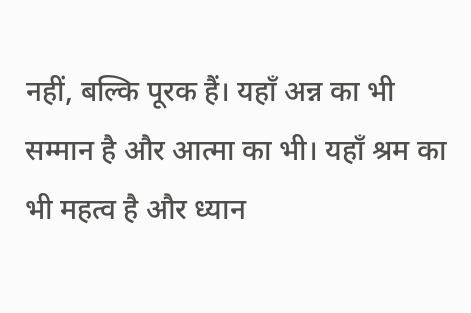नहीं, बल्कि पूरक हैं। यहाँ अन्न का भी सम्मान है और आत्मा का भी। यहाँ श्रम का भी महत्व है और ध्यान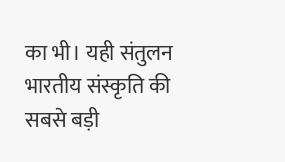का भी। यही संतुलन भारतीय संस्कृति की सबसे बड़ी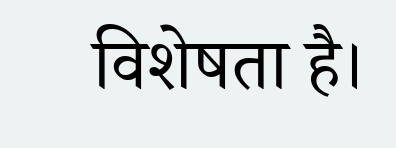विशेषता है।